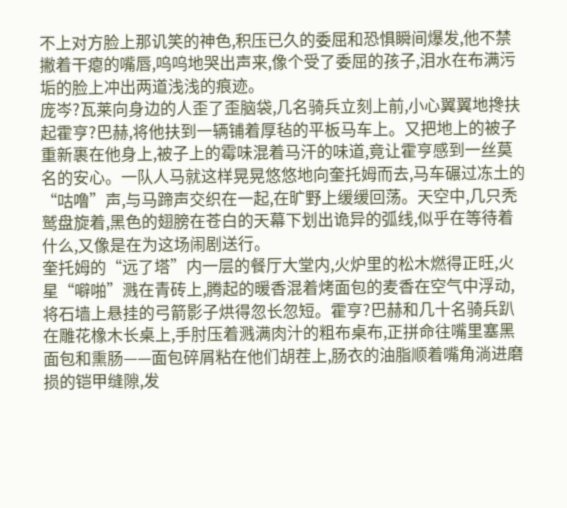不上对方脸上那讥笑的神色,积压已久的委屈和恐惧瞬间爆发,他不禁撇着干瘪的嘴唇,呜呜地哭出声来,像个受了委屈的孩子,泪水在布满污垢的脸上冲出两道浅浅的痕迹。
庞岑?瓦莱向身边的人歪了歪脑袋,几名骑兵立刻上前,小心翼翼地搀扶起霍亨?巴赫,将他扶到一辆铺着厚毡的平板马车上。又把地上的被子重新裹在他身上,被子上的霉味混着马汗的味道,竟让霍亨感到一丝莫名的安心。一队人马就这样晃晃悠悠地向奎托姆而去,马车碾过冻土的“咕噜”声,与马蹄声交织在一起,在旷野上缓缓回荡。天空中,几只秃鹫盘旋着,黑色的翅膀在苍白的天幕下划出诡异的弧线,似乎在等待着什么,又像是在为这场闹剧送行。
奎托姆的“远了塔”内一层的餐厅大堂内,火炉里的松木燃得正旺,火星“噼啪”溅在青砖上,腾起的暖香混着烤面包的麦香在空气中浮动,将石墙上悬挂的弓箭影子烘得忽长忽短。霍亨?巴赫和几十名骑兵趴在雕花橡木长桌上,手肘压着溅满肉汁的粗布桌布,正拼命往嘴里塞黑面包和熏肠——面包碎屑粘在他们胡茬上,肠衣的油脂顺着嘴角淌进磨损的铠甲缝隙,发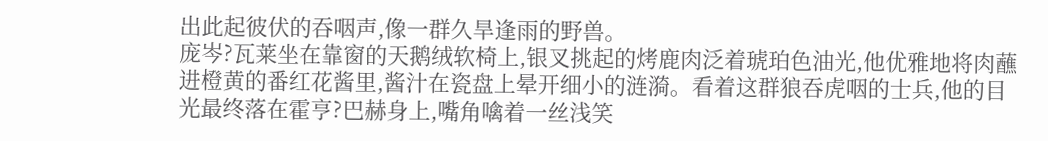出此起彼伏的吞咽声,像一群久旱逢雨的野兽。
庞岑?瓦莱坐在靠窗的天鹅绒软椅上,银叉挑起的烤鹿肉泛着琥珀色油光,他优雅地将肉蘸进橙黄的番红花酱里,酱汁在瓷盘上晕开细小的涟漪。看着这群狼吞虎咽的士兵,他的目光最终落在霍亨?巴赫身上,嘴角噙着一丝浅笑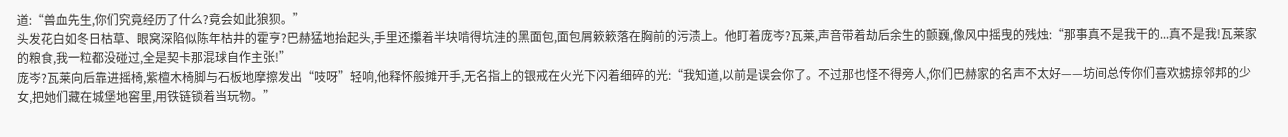道:“兽血先生,你们究竟经历了什么?竟会如此狼狈。”
头发花白如冬日枯草、眼窝深陷似陈年枯井的霍亨?巴赫猛地抬起头,手里还攥着半块啃得坑洼的黑面包,面包屑簌簌落在胸前的污渍上。他盯着庞岑?瓦莱,声音带着劫后余生的颤巍,像风中摇曳的残烛:“那事真不是我干的...真不是我!瓦莱家的粮食,我一粒都没碰过,全是契卡那混球自作主张!”
庞岑?瓦莱向后靠进摇椅,紫檀木椅脚与石板地摩擦发出“吱呀”轻响,他释怀般摊开手,无名指上的银戒在火光下闪着细碎的光:“我知道,以前是误会你了。不过那也怪不得旁人,你们巴赫家的名声不太好——坊间总传你们喜欢掳掠邻邦的少女,把她们藏在城堡地窖里,用铁链锁着当玩物。”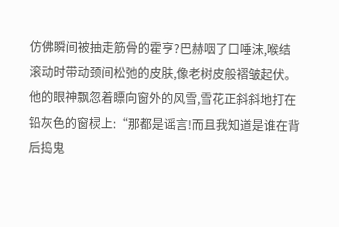仿佛瞬间被抽走筋骨的霍亨?巴赫咽了口唾沫,喉结滚动时带动颈间松弛的皮肤,像老树皮般褶皱起伏。他的眼神飘忽着瞟向窗外的风雪,雪花正斜斜地打在铅灰色的窗棂上:“那都是谣言!而且我知道是谁在背后捣鬼